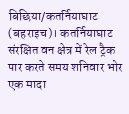बिछिया/कतर्नियाघाट (बहराइच)। कतर्नियाघाट संरक्षित वन क्षेत्र में रेल ट्रैक पार करते समय शनिवार भोर एक मादा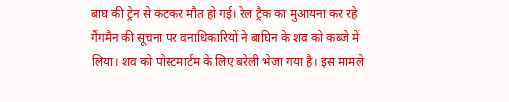बाघ की ट्रेन से कटकर मौत हो गई। रेल ट्रैक का मुआयना कर रहे गैंगमैन की सूचना पर वनाधिकारियों ने बाघिन के शव को कब्जे में लिया। शव को पोस्टमार्टम के लिए बरेली भेजा गया है। इस मामले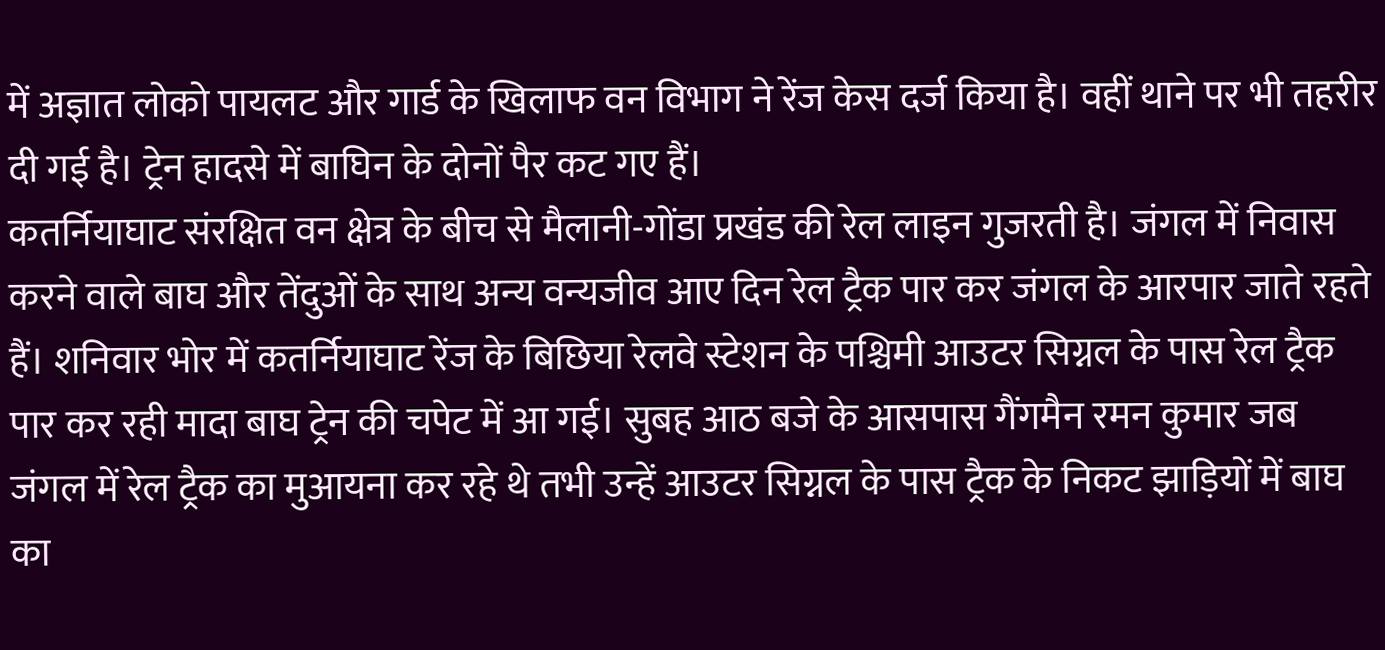में अज्ञात लोको पायलट और गार्ड के खिलाफ वन विभाग ने रेंज केस दर्ज किया है। वहीं थाने पर भी तहरीर दी गई है। ट्रेन हादसे में बाघिन के दोनों पैर कट गए हैं।
कतर्नियाघाट संरक्षित वन क्षेत्र के बीच से मैलानी-गोंडा प्रखंड की रेल लाइन गुजरती है। जंगल में निवास करने वाले बाघ और तेंदुओं के साथ अन्य वन्यजीव आए दिन रेल ट्रैक पार कर जंगल के आरपार जाते रहते हैं। शनिवार भोर में कतर्नियाघाट रेंज के बिछिया रेलवे स्टेशन के पश्चिमी आउटर सिग्नल के पास रेल ट्रैक पार कर रही मादा बाघ ट्रेन की चपेट में आ गई। सुबह आठ बजे के आसपास गैंगमैन रमन कुमार जब जंगल में रेल ट्रैक का मुआयना कर रहे थे तभी उन्हें आउटर सिग्नल के पास ट्रैक के निकट झाड़ियों में बाघ का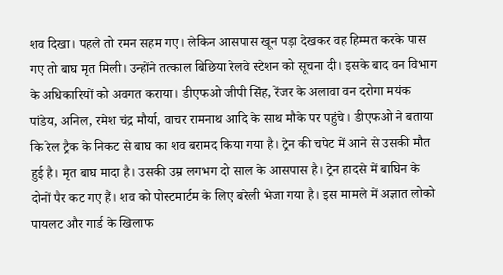शव दिखा। पहले तो रमन सहम गए। लेकिन आसपास खून पड़ा देखकर वह हिम्मत करके पास गए तो बाघ मृत मिली। उन्होंने तत्काल बिछिया रेलवे स्टेशन को सूचना दी। इसके बाद वन विभाग के अधिकारियों को अवगत कराया। डीएफओ जीपी सिंह, रेंजर के अलावा वन दरोगा मयंक पांडेय, अनिल, रमेश चंद्र मौर्या, वाचर रामनाथ आदि के साथ मौके पर पहुंचे। डीएफओ ने बताया कि रेल ट्रैक के निकट से बाघ का शव बरामद किया गया है। ट्रेन की चपेट में आने से उसकी मौत हुई है। मृत बाघ मादा है। उसकी उम्र लगभग दो साल के आसपास है। ट्रेन हादसे में बाघिन के दोनों पैर कट गए हैं। शव को पोस्टमार्टम के लिए बरेली भेजा गया है। इस मामले में अज्ञात लोको पायलट और गार्ड के खिलाफ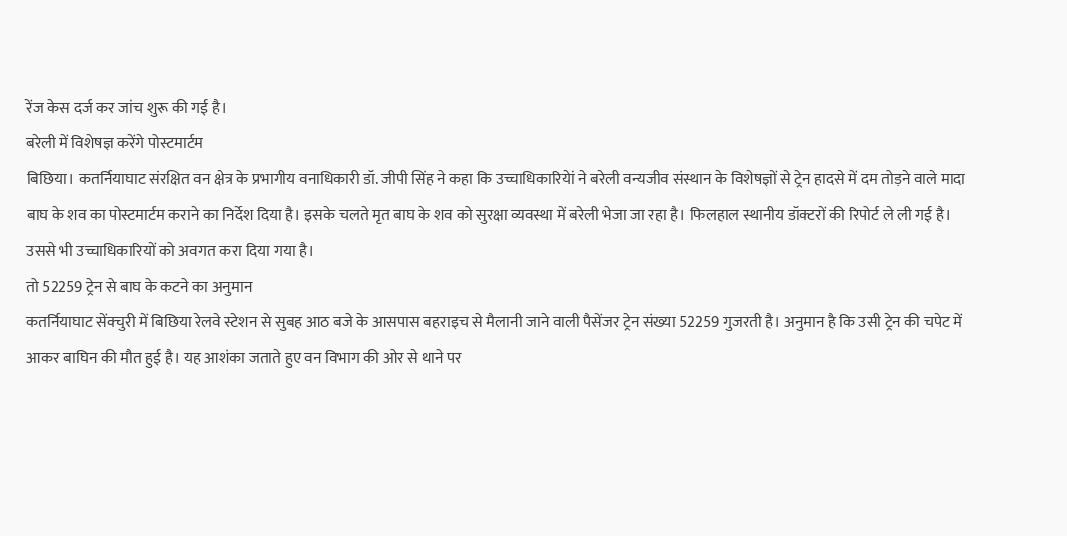रेंज केस दर्ज कर जांच शुरू की गई है।
बरेली में विशेषज्ञ करेंगे पोस्टमार्टम
बिछिया। कतर्नियाघाट संरक्षित वन क्षेत्र के प्रभागीय वनाधिकारी डॉ. जीपी सिंह ने कहा कि उच्चाधिकारियेां ने बरेली वन्यजीव संस्थान के विशेषज्ञों से ट्रेन हादसे में दम तोड़ने वाले मादा बाघ के शव का पोस्टमार्टम कराने का निर्देश दिया है। इसके चलते मृत बाघ के शव को सुरक्षा व्यवस्था में बरेली भेजा जा रहा है। फिलहाल स्थानीय डॉक्टरों की रिपोर्ट ले ली गई है। उससे भी उच्चाधिकारियों को अवगत करा दिया गया है।
तो 52259 ट्रेन से बाघ के कटने का अनुमान
कतर्नियाघाट सेंक्चुरी में बिछिया रेलवे स्टेशन से सुबह आठ बजे के आसपास बहराइच से मैलानी जाने वाली पैसेंजर ट्रेन संख्या 52259 गुजरती है। अनुमान है कि उसी ट्रेन की चपेट में आकर बाघिन की मौत हुई है। यह आशंका जताते हुए वन विभाग की ओर से थाने पर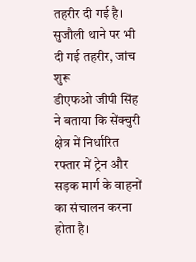तहरीर दी गई है।
सुजौली थाने पर भी दी गई तहरीर, जांच शुरू
डीएफओ जीपी सिंह ने बताया कि सेंक्चुरी क्षेत्र में निर्धारित रफ्तार में ट्रेन और सड़क मार्ग के वाहनों का संचालन करना होता है।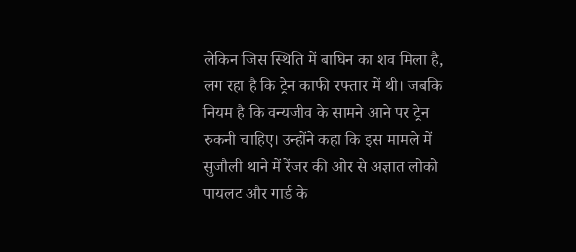लेकिन जिस स्थिति में बाघिन का शव मिला है, लग रहा है कि ट्रेन काफी रफ्तार में थी। जबकि नियम है कि वन्यजीव के सामने आने पर ट्रेन रुकनी चाहिए। उन्होंने कहा कि इस मामले में सुजौली थाने में रेंजर की ओर से अज्ञात लोको पायलट और गार्ड के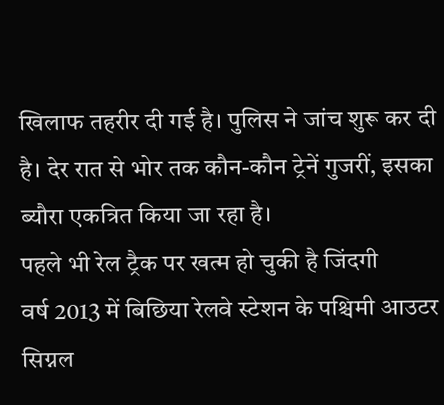खिलाफ तहरीर दी गई है। पुलिस ने जांच शुरू कर दी है। देर रात से भोर तक कौन-कौन ट्रेनें गुजरीं, इसका ब्यौरा एकत्रित किया जा रहा है।
पहले भी रेल ट्रैक पर खत्म हो चुकी है जिंदगी
वर्ष 2013 में बिछिया रेलवे स्टेशन के पश्चिमी आउटर सिग्नल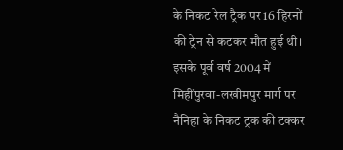के निकट रेल ट्रैक पर 16 हिरनों की ट्रेन से कटकर मौत हुई थी। इसके पूर्व वर्ष 2004 में मिहींपुरवा-लखीमपुर मार्ग पर नैनिहा के निकट ट्रक की टक्कर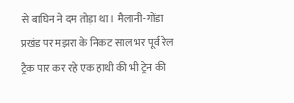से बाघिन ने दम तोड़ा था। मैलानी-गोंडा प्रखंड पर मझरा के निकट साल भर पूर्व रेल ट्रैक पार कर रहे एक हाथी की भी ट्रेन की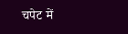चपेट में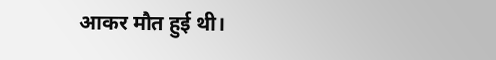आकर मौत हुई थी।